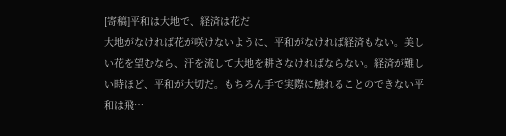[寄稿]平和は大地で、経済は花だ
大地がなければ花が咲けないように、平和がなければ経済もない。美しい花を望むなら、汗を流して大地を耕さなければならない。経済が難しい時ほど、平和が大切だ。もちろん手で実際に触れることのできない平和は飛…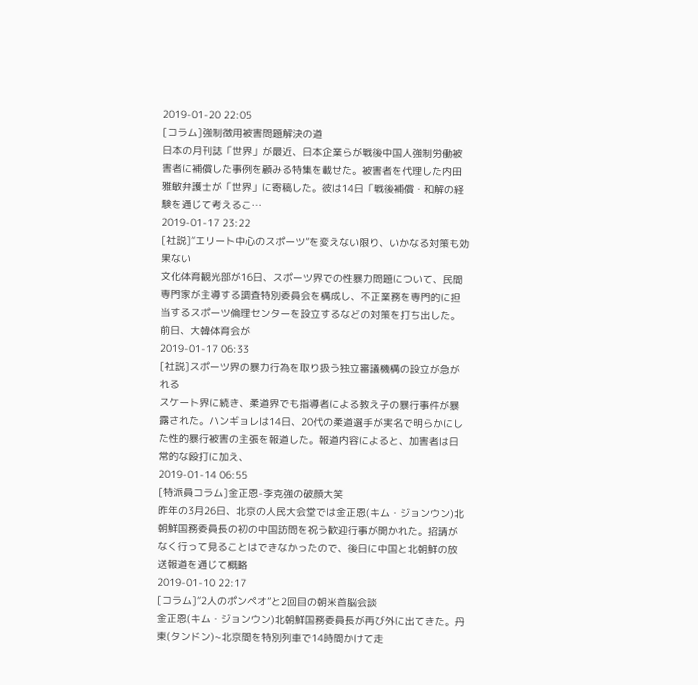2019-01-20 22:05
[コラム]強制徴用被害問題解決の道
日本の月刊誌「世界」が最近、日本企業らが戦後中国人強制労働被害者に補償した事例を顧みる特集を載せた。被害者を代理した内田雅敏弁護士が「世界」に寄稿した。彼は14日「戦後補償・和解の経験を通じて考えるこ…
2019-01-17 23:22
[社説]“エリート中心のスポーツ”を変えない限り、いかなる対策も効果ない
文化体育観光部が16日、スポーツ界での性暴力問題について、民間専門家が主導する調査特別委員会を構成し、不正業務を専門的に担当するスポーツ倫理センターを設立するなどの対策を打ち出した。前日、大韓体育会が
2019-01-17 06:33
[社説]スポーツ界の暴力行為を取り扱う独立審議機構の設立が急がれる
スケート界に続き、柔道界でも指導者による教え子の暴行事件が暴露された。ハンギョレは14日、20代の柔道選手が実名で明らかにした性的暴行被害の主張を報道した。報道内容によると、加害者は日常的な殴打に加え、
2019-01-14 06:55
[特派員コラム]金正恩-李克強の破顔大笑
昨年の3月26日、北京の人民大会堂では金正恩(キム・ジョンウン)北朝鮮国務委員長の初の中国訪問を祝う歓迎行事が開かれた。招請がなく行って見ることはできなかったので、後日に中国と北朝鮮の放送報道を通じて概略
2019-01-10 22:17
[コラム]“2人のポンペオ”と2回目の朝米首脳会談
金正恩(キム・ジョンウン)北朝鮮国務委員長が再び外に出てきた。丹東(タンドン)~北京間を特別列車で14時間かけて走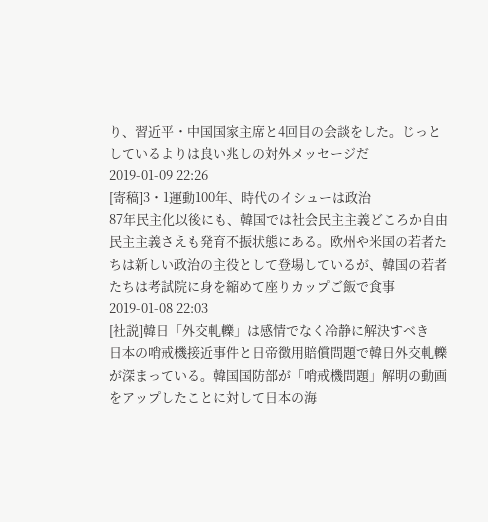り、習近平・中国国家主席と4回目の会談をした。じっとしているよりは良い兆しの対外メッセージだ
2019-01-09 22:26
[寄稿]3・1運動100年、時代のイシューは政治
87年民主化以後にも、韓国では社会民主主義どころか自由民主主義さえも発育不振状態にある。欧州や米国の若者たちは新しい政治の主役として登場しているが、韓国の若者たちは考試院に身を縮めて座りカップご飯で食事
2019-01-08 22:03
[社説]韓日「外交軋轢」は感情でなく冷静に解決すべき
日本の哨戒機接近事件と日帝徴用賠償問題で韓日外交軋轢が深まっている。韓国国防部が「哨戒機問題」解明の動画をアップしたことに対して日本の海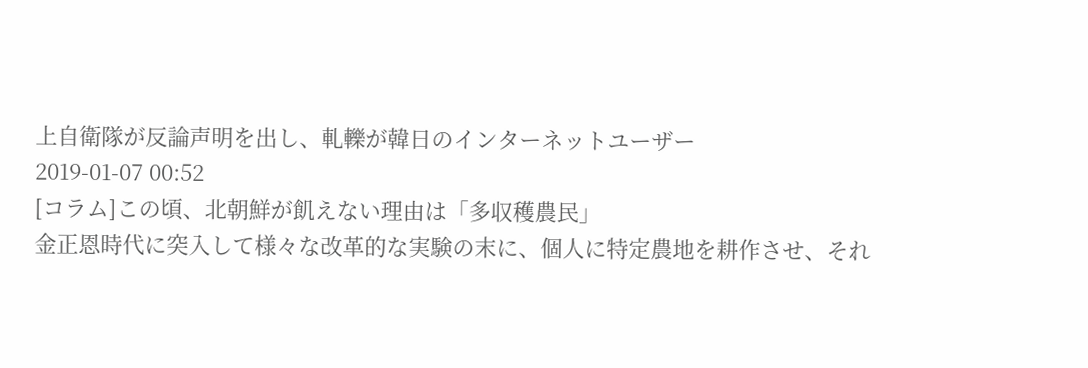上自衛隊が反論声明を出し、軋轢が韓日のインターネットユーザー
2019-01-07 00:52
[コラム]この頃、北朝鮮が飢えない理由は「多収穫農民」
金正恩時代に突入して様々な改革的な実験の末に、個人に特定農地を耕作させ、それ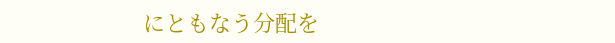にともなう分配を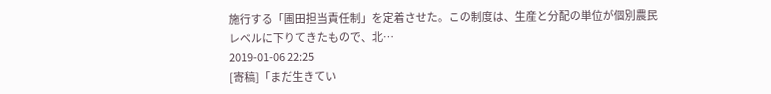施行する「圃田担当責任制」を定着させた。この制度は、生産と分配の単位が個別農民レベルに下りてきたもので、北…
2019-01-06 22:25
[寄稿]「まだ生きてい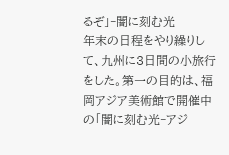るぞ」‐闇に刻む光
年末の日程をやり繰りして、九州に3日間の小旅行をした。第一の目的は、福岡アジア美術館で開催中の「闇に刻む光‐アジ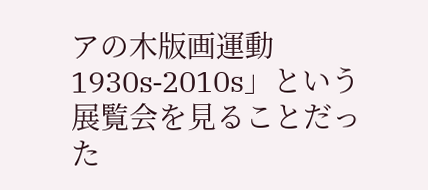アの木版画運動1930s‐2010s」という展覧会を見ることだった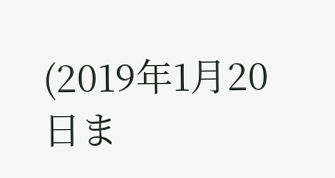(2019年1月20日ま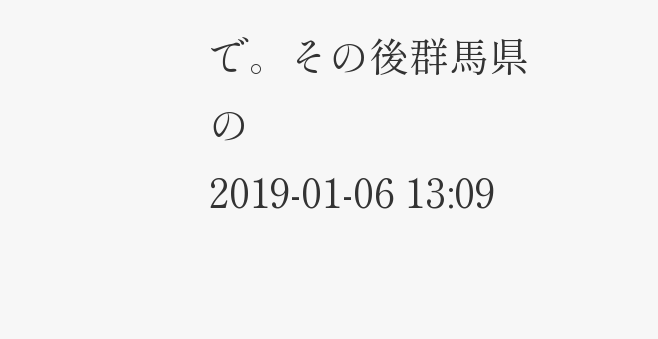で。その後群馬県の
2019-01-06 13:09